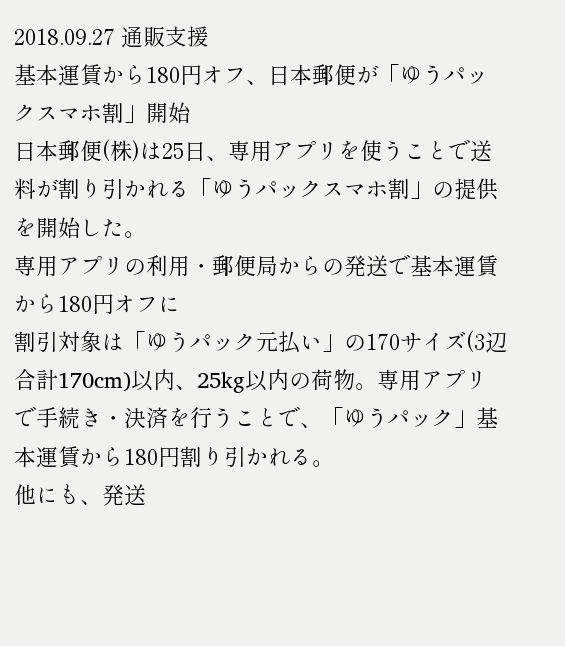2018.09.27 通販支援
基本運賃から180円オフ、日本郵便が「ゆうパックスマホ割」開始
日本郵便(株)は25日、専用アプリを使うことで送料が割り引かれる「ゆうパックスマホ割」の提供を開始した。
専用アプリの利用・郵便局からの発送で基本運賃から180円オフに
割引対象は「ゆうパック元払い」の170サイズ(3辺合計170cm)以内、25kg以内の荷物。専用アプリで手続き・決済を行うことで、「ゆうパック」基本運賃から180円割り引かれる。
他にも、発送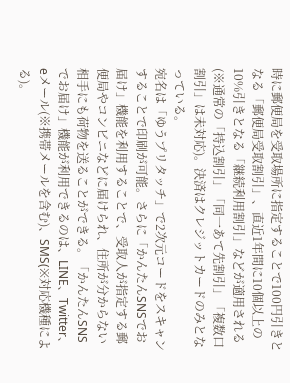時に郵便局を受取場所に指定することで100円引きとなる「郵便局受取割引」、直近1年間に10個以上の10%引きとなる「継続利用割引」などが適用される(※通常の「持込割引」「同一あて先割引」「複数口割引」は未対応)。決済はクレジットカードのみとなっている。
宛名は「ゆうプリタッチ」で2次元コードをスキャンすることで印刷が可能。さらに「かんたんSNSでお届け」機能を利用することで、受取人が指定する郵便局やコンビニなどに届けられ、住所が分からない相手にも荷物を送ることができる。「かんたんSNSでお届け」機能が利用できるのは、LINE、Twitter、eメール(※携帯メールを含む)、SMS(※対応機種による)。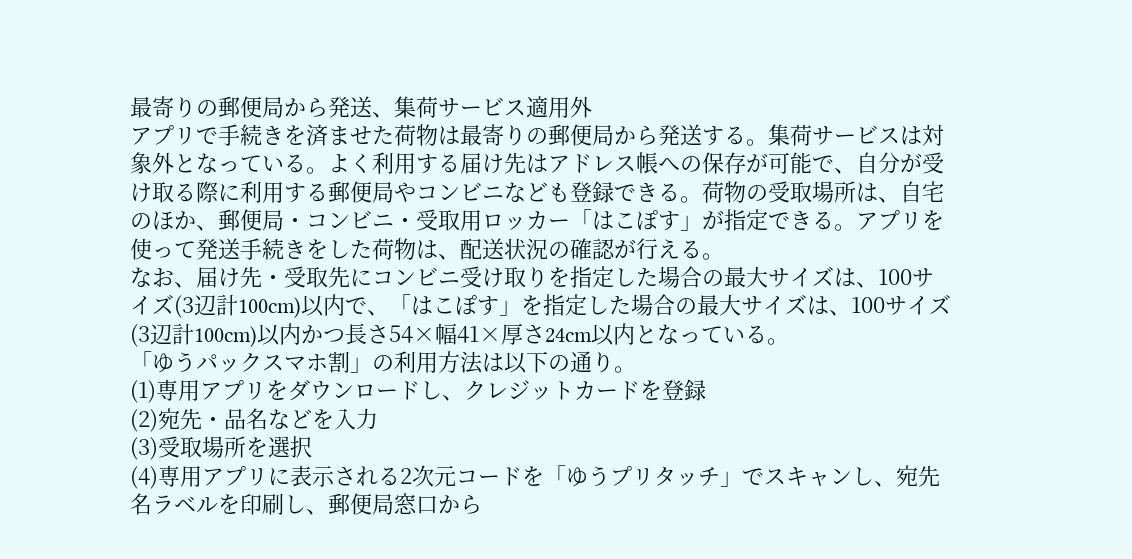最寄りの郵便局から発送、集荷サービス適用外
アプリで手続きを済ませた荷物は最寄りの郵便局から発送する。集荷サービスは対象外となっている。よく利用する届け先はアドレス帳への保存が可能で、自分が受け取る際に利用する郵便局やコンビニなども登録できる。荷物の受取場所は、自宅のほか、郵便局・コンビニ・受取用ロッカー「はこぽす」が指定できる。アプリを使って発送手続きをした荷物は、配送状況の確認が行える。
なお、届け先・受取先にコンビニ受け取りを指定した場合の最大サイズは、100サイズ(3辺計100cm)以内で、「はこぽす」を指定した場合の最大サイズは、100サイズ(3辺計100cm)以内かつ長さ54×幅41×厚さ24cm以内となっている。
「ゆうパックスマホ割」の利用方法は以下の通り。
(1)専用アプリをダウンロードし、クレジットカードを登録
(2)宛先・品名などを入力
(3)受取場所を選択
(4)専用アプリに表示される2次元コードを「ゆうプリタッチ」でスキャンし、宛先名ラベルを印刷し、郵便局窓口から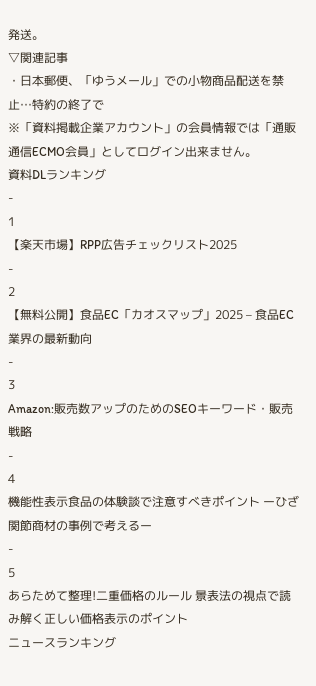発送。
▽関連記事
・日本郵便、「ゆうメール」での小物商品配送を禁止…特約の終了で
※「資料掲載企業アカウント」の会員情報では「通販通信ECMO会員」としてログイン出来ません。
資料DLランキング
-
1
【楽天市場】RPP広告チェックリスト2025
-
2
【無料公開】食品EC「カオスマップ」2025 – 食品EC業界の最新動向
-
3
Amazon:販売数アップのためのSEOキーワード・販売戦略
-
4
機能性表示食品の体験談で注意すべきポイント ーひざ関節商材の事例で考えるー
-
5
あらためて整理!二重価格のルール 景表法の視点で読み解く正しい価格表示のポイント
ニュースランキング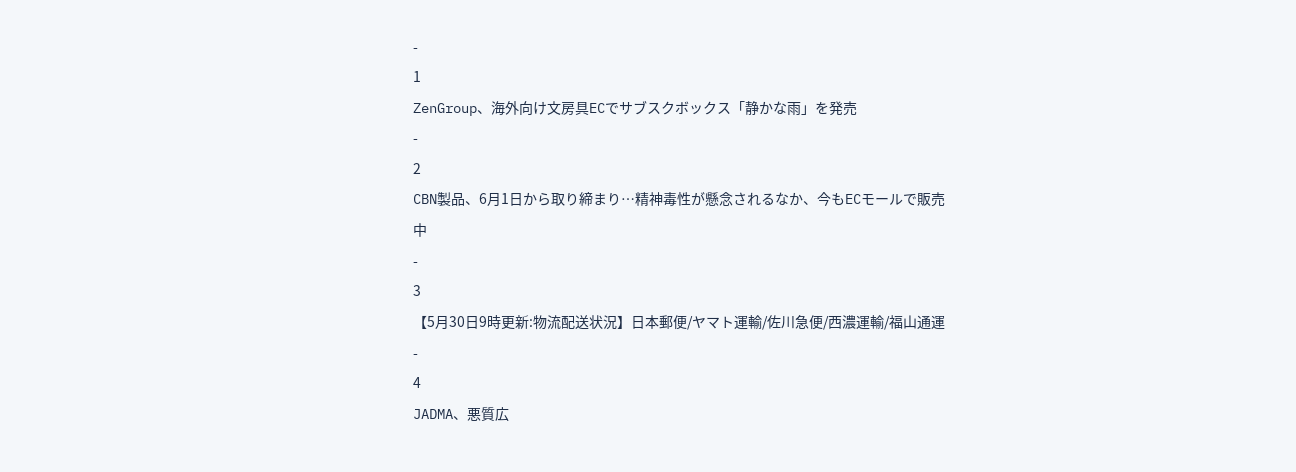-
1
ZenGroup、海外向け文房具ECでサブスクボックス「静かな雨」を発売
-
2
CBN製品、6月1日から取り締まり…精神毒性が懸念されるなか、今もECモールで販売中
-
3
【5月30日9時更新:物流配送状況】日本郵便/ヤマト運輸/佐川急便/西濃運輸/福山通運
-
4
JADMA、悪質広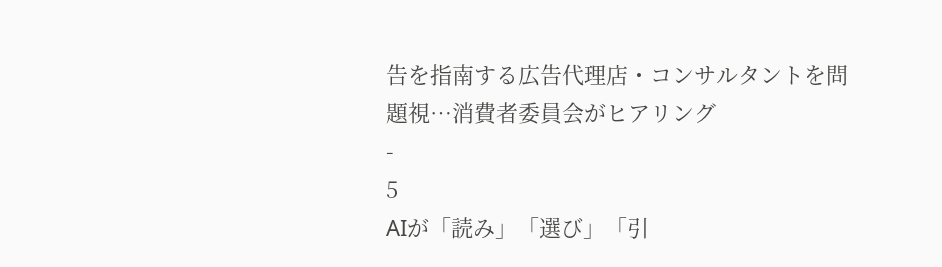告を指南する広告代理店・コンサルタントを問題視…消費者委員会がヒアリング
-
5
AIが「読み」「選び」「引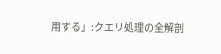用する」:クエリ処理の全解剖